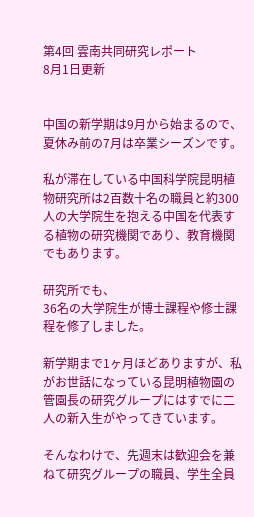第4回 雲南共同研究レポート
8月1日更新


中国の新学期は9月から始まるので、夏休み前の7月は卒業シーズンです。

私が滞在している中国科学院昆明植物研究所は2百数十名の職員と約300人の大学院生を抱える中国を代表する植物の研究機関であり、教育機関でもあります。

研究所でも、
36名の大学院生が博士課程や修士課程を修了しました。

新学期まで1ヶ月ほどありますが、私がお世話になっている昆明植物園の管園長の研究グループにはすでに二人の新入生がやってきています。

そんなわけで、先週末は歓迎会を兼ねて研究グループの職員、学生全員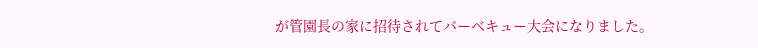が管園長の家に招待されてバーベキュー大会になりました。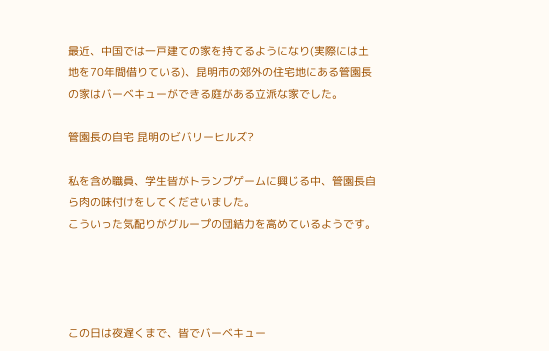最近、中国では一戸建ての家を持てるようになり(実際には土地を70年間借りている)、昆明市の郊外の住宅地にある管園長の家はバーベキューができる庭がある立派な家でした。

管園長の自宅 昆明のビバリーヒルズ?

私を含め職員、学生皆がトランプゲームに興じる中、管園長自ら肉の味付けをしてくださいました。
こういった気配りがグループの団結力を高めているようです。




この日は夜遅くまで、皆でバーベキュー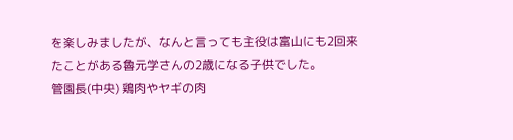を楽しみましたが、なんと言っても主役は富山にも2回来たことがある魯元学さんの2歳になる子供でした。
管園長(中央) 鶏肉やヤギの肉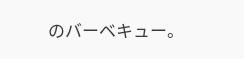のバーベキュー。